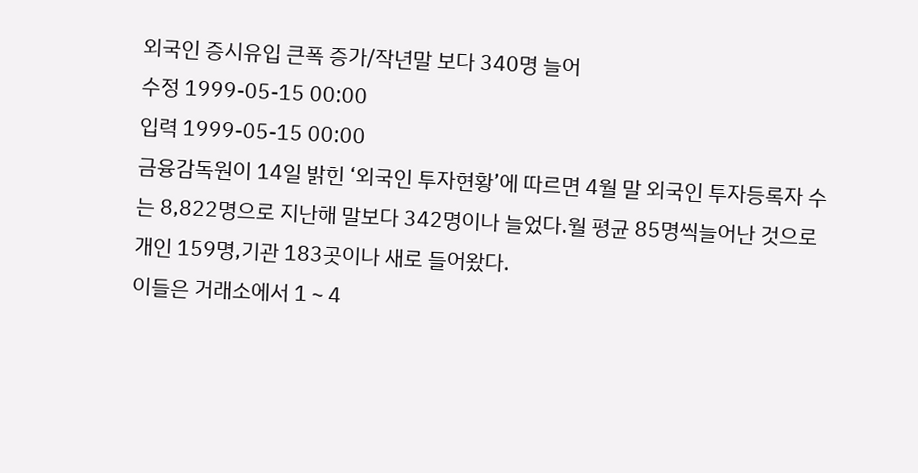외국인 증시유입 큰폭 증가/작년말 보다 340명 늘어
수정 1999-05-15 00:00
입력 1999-05-15 00:00
금융감독원이 14일 밝힌 ‘외국인 투자현황’에 따르면 4월 말 외국인 투자등록자 수는 8,822명으로 지난해 말보다 342명이나 늘었다.월 평균 85명씩늘어난 것으로 개인 159명,기관 183곳이나 새로 들어왔다.
이들은 거래소에서 1∼4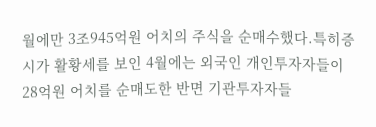월에만 3조945억원 어치의 주식을 순매수했다.특히증시가 활황세를 보인 4월에는 외국인 개인투자자들이 28억원 어치를 순매도한 반면 기관투자자들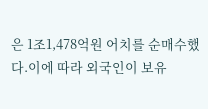은 1조1,478억원 어치를 순매수했다.이에 따라 외국인이 보유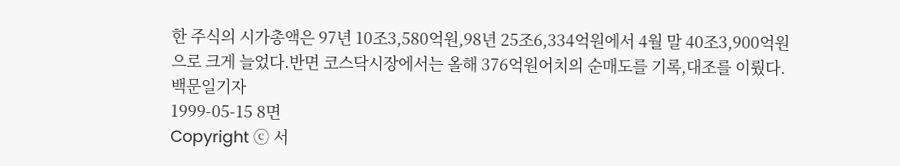한 주식의 시가총액은 97년 10조3,580억원,98년 25조6,334억원에서 4월 말 40조3,900억원으로 크게 늘었다.반면 코스닥시장에서는 올해 376억원어치의 순매도를 기록,대조를 이뤘다.
백문일기자
1999-05-15 8면
Copyright ⓒ 서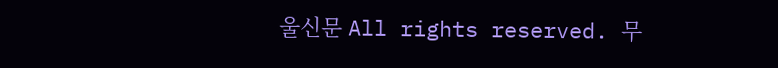울신문 All rights reserved. 무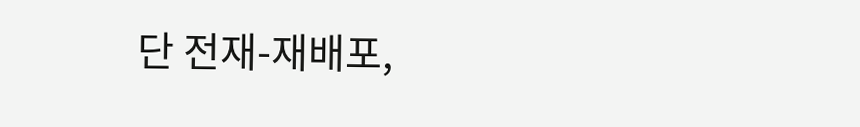단 전재-재배포,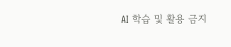AI 학습 및 활용 금지